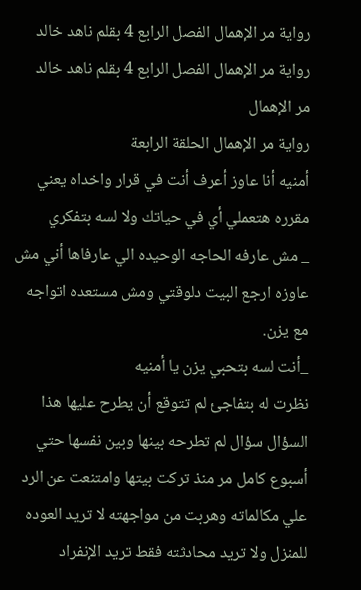رواية مر الإهمال الفصل الرابع 4 بقلم ناهد خالد
رواية مر الإهمال الفصل الرابع 4 بقلم ناهد خالد
مر الإهمال
رواية مر الإهمال الحلقة الرابعة
أمنيه أنا عاوز أعرف أنت في قرار واخداه يعني مقرره هتعملي أي في حياتك ولا لسه بتفكري
_ مش عارفه الحاجه الوحيده الي عارفاها أني مش عاوزه ارجع البيت دلوقتي ومش مستعده اتواجه مع يزن.
_أنت لسه بتحبي يزن يا أمنيه
نظرت له بتفاجئ لم تتوقع أن يطرح عليها هذا السؤال سؤال لم تطرحه بينها وبين نفسها حتي أسبوع كامل مر منذ تركت بيتها وامتنعت عن الرد علي مكالماته وهربت من مواجهته لا تريد العوده للمنزل ولا تريد محادثته فقط تريد الإنفراد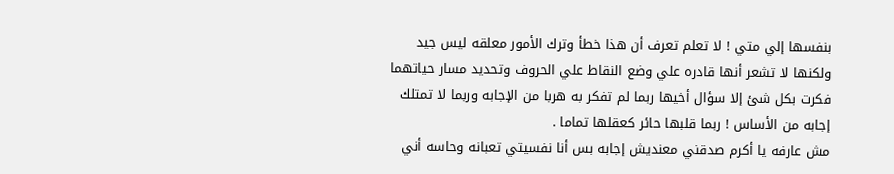بنفسها إلي متي ! لا تعلم تعرف أن هذا خطأ وترك الأمور معلقه ليس جيد ولكنها لا تشعر أنها قادره علي وضع النقاط علي الحروف وتحديد مسار حياتهما فكرت بكل شئ إلا سؤال أخيها ربما لم تفكر به هربا من الإجابه وربما لا تمتلك إجابه من الأساس ! ربما قلبها حائر كعقلها تماما .
مش عارفه يا أكرم صدقني معنديش إجابه بس أنا نفسيتي تعبانه وحاسه أني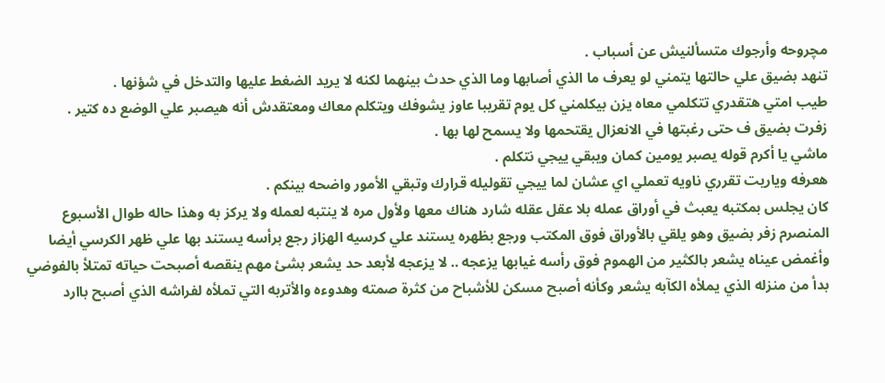مچروحه وأرجوك متسألنيش عن أسباب .
تنهد بضيق علي حالتها يتمني لو يعرف ما الذي أصابها وما الذي حدث بينهما لكنه لا يريد الضغط عليها والتدخل في شؤنها .
طيب امتي هتقدري تتكلمي معاه يزن بيكلمني كل يوم تقريبا عاوز يشوفك ويتكلم معاك ومعتقدش أنه هيصبر علي الوضع ده كتير .
زفرت بضيق ف حتى رغبتها في الانعزال يقتحمها ولا يسمح لها بها .
ماشي يا أكرم قوله يصبر يومين كمان ويبقي ييجي نتكلم .
هعرفه وياريت تقرري ناويه تعملي اي عشان لما ييجي تقوليله قرارك وتبقي الأمور واضحه بينكم .
كان يجلس بمكتبه يعبث في أوراق عمله بلا عقل عقله شارد هناك معها ولأول مره لا ينتبه لعمله ولا يركز به وهذا حاله طوال الأسبوع المنصرم زفر بضيق وهو يلقي بالأوراق فوق المكتب ورجع بظهره يستند علي كرسيه الهزاز رجع برأسه يستند بها علي ظهر الكرسي أيضا وأغمض عيناه يشعر بالكثير من الهموم فوق رأسه غيابها يزعجه .. لا يزعجه لأبعد حد يشعر بشئ مهم ينقصه أصبحت حياته تمتلأ بالفوضي بدأ من منزله الذي يملأه الكآبه يشعر وكأنه أصبح مسكن للأشباح من كثرة صمته وهدوءه والأتربه التي تملأه لفراشه الذي أصبح باارد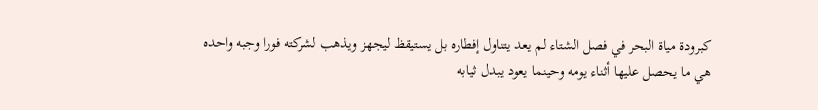كبرودة مياة البحر في فصل الشتاء لم يعد يتناول إفطاره بل يستيقظ ليجهز ويذهب لشركته فورا وجبه واحده هي ما يحصل عليها أثناء يومه وحينما يعود يبدل ثيابه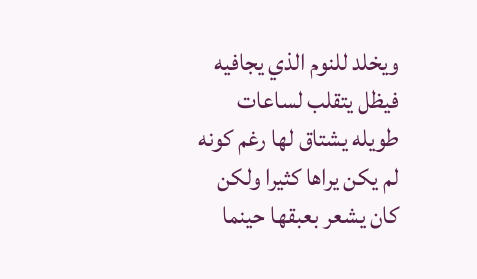ويخلد للنوم الذي يجافيه فيظل يتقلب لساعات طويله يشتاق لها رغم كونه لم يكن يراها كثيرا ولكن كان يشعر بعبقها حينما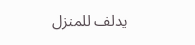يدلف للمنزل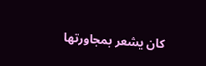كان يشعر بمجاورتها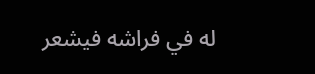له في فراشه فيشعر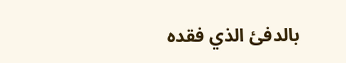بالدفئ الذي فقده